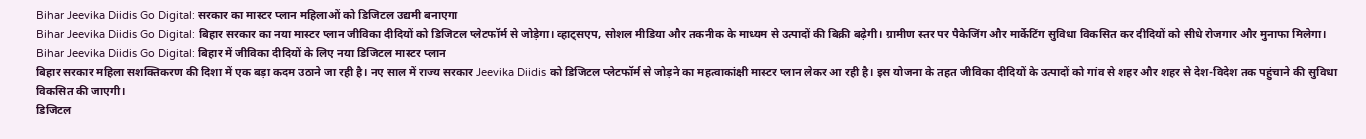Bihar Jeevika Diidis Go Digital: सरकार का मास्टर प्लान महिलाओं को डिजिटल उद्यमी बनाएगा
Bihar Jeevika Diidis Go Digital: बिहार सरकार का नया मास्टर प्लान जीविका दीदियों को डिजिटल प्लेटफॉर्म से जोड़ेगा। व्हाट्सएप, सोशल मीडिया और तकनीक के माध्यम से उत्पादों की बिक्री बढ़ेगी। ग्रामीण स्तर पर पैकेजिंग और मार्केटिंग सुविधा विकसित कर दीदियों को सीधे रोजगार और मुनाफा मिलेगा।
Bihar Jeevika Diidis Go Digital: बिहार में जीविका दीदियों के लिए नया डिजिटल मास्टर प्लान
बिहार सरकार महिला सशक्तिकरण की दिशा में एक बड़ा कदम उठाने जा रही है। नए साल में राज्य सरकार Jeevika Diidis को डिजिटल प्लेटफॉर्म से जोड़ने का महत्वाकांक्षी मास्टर प्लान लेकर आ रही है। इस योजना के तहत जीविका दीदियों के उत्पादों को गांव से शहर और शहर से देश-विदेश तक पहुंचाने की सुविधा विकसित की जाएगी।
डिजिटल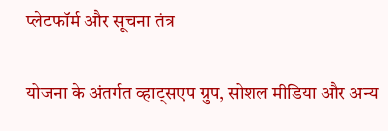प्लेटफॉर्म और सूचना तंत्र

योजना के अंतर्गत व्हाट्सएप ग्रुप, सोशल मीडिया और अन्य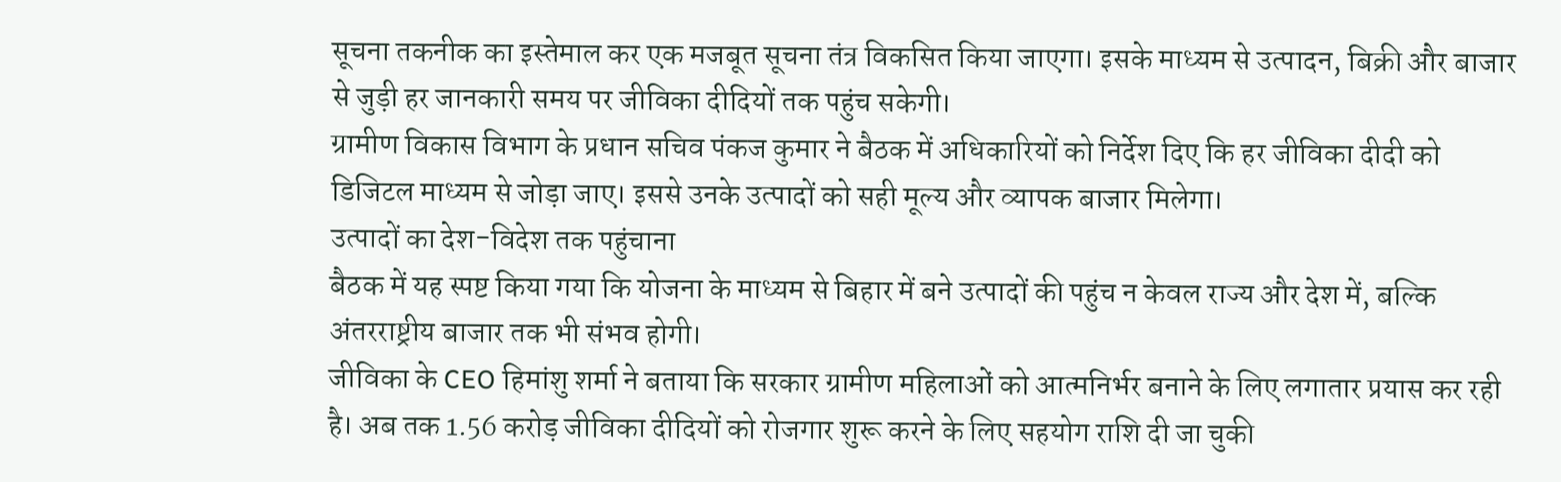सूचना तकनीक का इस्तेमाल कर एक मजबूत सूचना तंत्र विकसित किया जाएगा। इसके माध्यम से उत्पादन, बिक्री और बाजार से जुड़ी हर जानकारी समय पर जीविका दीदियों तक पहुंच सकेगी।
ग्रामीण विकास विभाग के प्रधान सचिव पंकज कुमार ने बैठक में अधिकारियों को निर्देश दिए कि हर जीविका दीदी को डिजिटल माध्यम से जोड़ा जाए। इससे उनके उत्पादों को सही मूल्य और व्यापक बाजार मिलेगा।
उत्पादों का देश-विदेश तक पहुंचाना
बैठक में यह स्पष्ट किया गया कि योजना के माध्यम से बिहार में बने उत्पादों की पहुंच न केवल राज्य और देश में, बल्कि अंतरराष्ट्रीय बाजार तक भी संभव होगी।
जीविका के CEO हिमांशु शर्मा ने बताया कि सरकार ग्रामीण महिलाओं को आत्मनिर्भर बनाने के लिए लगातार प्रयास कर रही है। अब तक 1.56 करोड़ जीविका दीदियों को रोजगार शुरू करने के लिए सहयोग राशि दी जा चुकी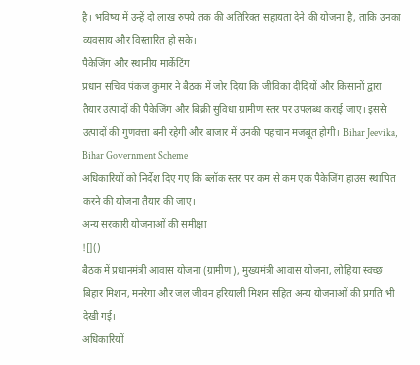है। भविष्य में उन्हें दो लाख रुपये तक की अतिरिक्त सहायता देने की योजना है, ताकि उनका व्यवसाय और विस्तारित हो सके।
पैकेजिंग और स्थानीय मार्केटिंग
प्रधान सचिव पंकज कुमार ने बैठक में जोर दिया कि जीविका दीदियों और किसानों द्वारा तैयार उत्पादों की पैकेजिंग और बिक्री सुविधा ग्रामीण स्तर पर उपलब्ध कराई जाए। इससे उत्पादों की गुणवत्ता बनी रहेगी और बाजार में उनकी पहचान मजबूत होगी। Bihar Jeevika, Bihar Government Scheme
अधिकारियों को निर्देश दिए गए कि ब्लॉक स्तर पर कम से कम एक पैकेजिंग हाउस स्थापित करने की योजना तैयार की जाए।
अन्य सरकारी योजनाओं की समीक्षा
![]()
बैठक में प्रधानमंत्री आवास योजना (ग्रामीण), मुख्यमंत्री आवास योजना, लोहिया स्वच्छ बिहार मिशन, मनरेगा और जल जीवन हरियाली मिशन सहित अन्य योजनाओं की प्रगति भी देखी गई।
अधिकारियों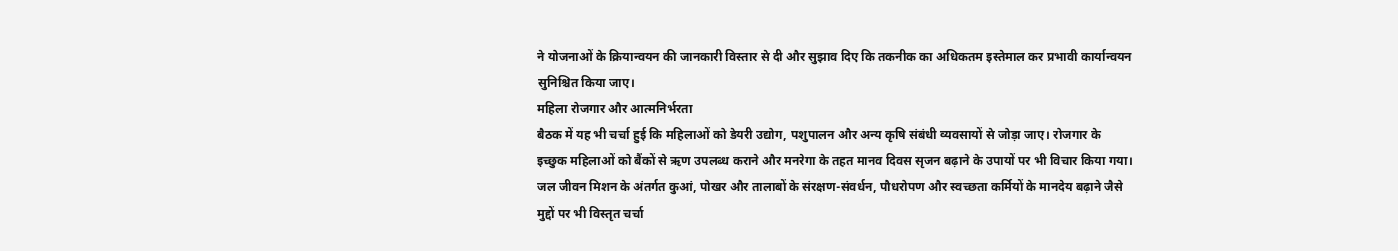ने योजनाओं के क्रियान्वयन की जानकारी विस्तार से दी और सुझाव दिए कि तकनीक का अधिकतम इस्तेमाल कर प्रभावी कार्यान्वयन सुनिश्चित किया जाए।
महिला रोजगार और आत्मनिर्भरता
बैठक में यह भी चर्चा हुई कि महिलाओं को डेयरी उद्योग, पशुपालन और अन्य कृषि संबंधी व्यवसायों से जोड़ा जाए। रोजगार के इच्छुक महिलाओं को बैंकों से ऋण उपलब्ध कराने और मनरेगा के तहत मानव दिवस सृजन बढ़ाने के उपायों पर भी विचार किया गया।
जल जीवन मिशन के अंतर्गत कुआं, पोखर और तालाबों के संरक्षण-संवर्धन, पौधरोपण और स्वच्छता कर्मियों के मानदेय बढ़ाने जैसे मुद्दों पर भी विस्तृत चर्चा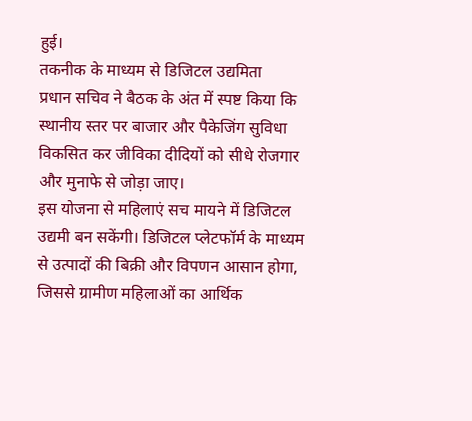हुई।
तकनीक के माध्यम से डिजिटल उद्यमिता
प्रधान सचिव ने बैठक के अंत में स्पष्ट किया कि स्थानीय स्तर पर बाजार और पैकेजिंग सुविधा विकसित कर जीविका दीदियों को सीधे रोजगार और मुनाफे से जोड़ा जाए।
इस योजना से महिलाएं सच मायने में डिजिटल उद्यमी बन सकेंगी। डिजिटल प्लेटफॉर्म के माध्यम से उत्पादों की बिक्री और विपणन आसान होगा, जिससे ग्रामीण महिलाओं का आर्थिक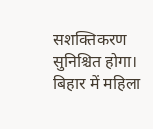सशक्तिकरण सुनिश्चित होगा।
बिहार में महिला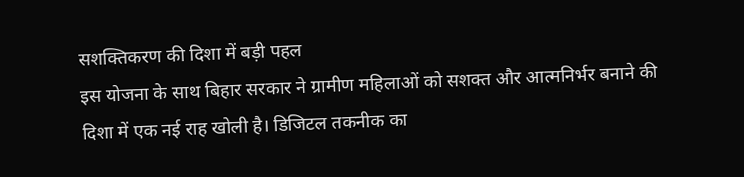सशक्तिकरण की दिशा में बड़ी पहल
इस योजना के साथ बिहार सरकार ने ग्रामीण महिलाओं को सशक्त और आत्मनिर्भर बनाने की दिशा में एक नई राह खोली है। डिजिटल तकनीक का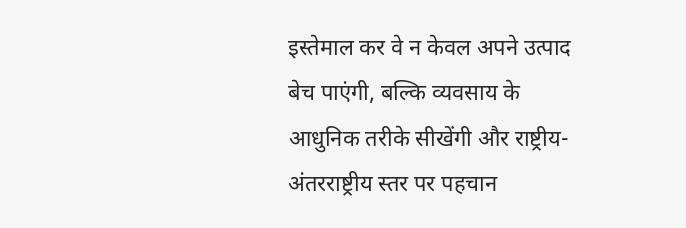इस्तेमाल कर वे न केवल अपने उत्पाद बेच पाएंगी, बल्कि व्यवसाय के आधुनिक तरीके सीखेंगी और राष्ट्रीय-अंतरराष्ट्रीय स्तर पर पहचान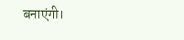बनाएंगी।